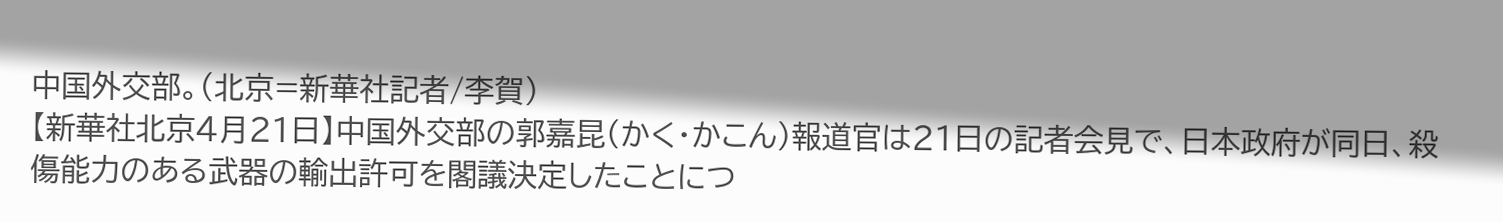中国外交部。(北京=新華社記者/李賀)
【新華社北京4月21日】中国外交部の郭嘉昆(かく・かこん)報道官は21日の記者会見で、日本政府が同日、殺傷能力のある武器の輸出許可を閣議決定したことにつ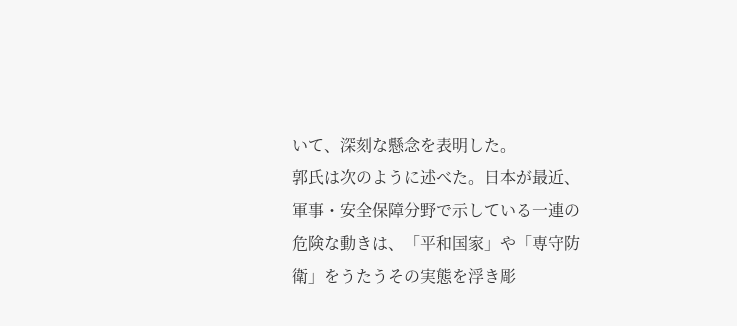いて、深刻な懸念を表明した。
郭氏は次のように述べた。日本が最近、軍事・安全保障分野で示している一連の危険な動きは、「平和国家」や「専守防衛」をうたうその実態を浮き彫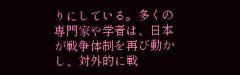りにしている。多くの専門家や学者は、日本が戦争体制を再び動かし、対外的に戦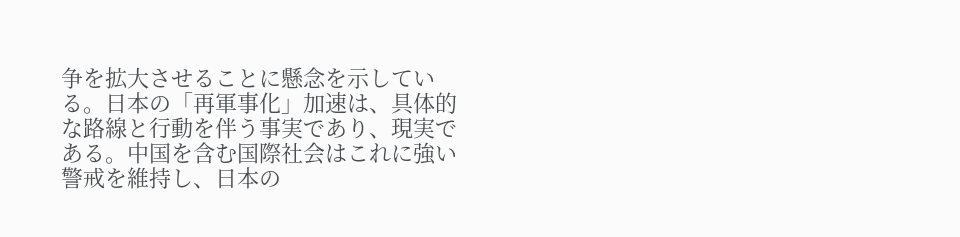争を拡大させることに懸念を示している。日本の「再軍事化」加速は、具体的な路線と行動を伴う事実であり、現実である。中国を含む国際社会はこれに強い警戒を維持し、日本の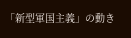「新型軍国主義」の動き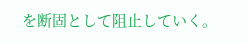を断固として阻止していく。